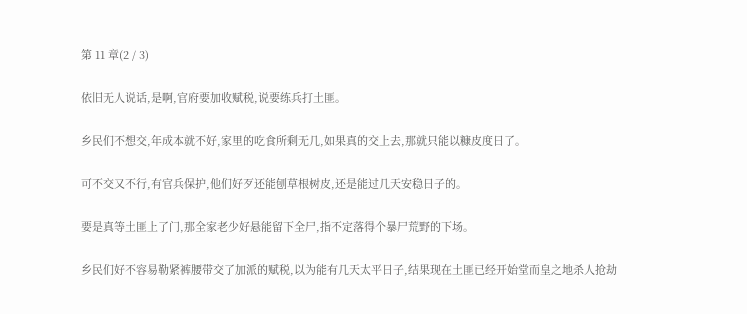第 11 章(2 / 3)

依旧无人说话,是啊,官府要加收赋税,说要练兵打土匪。

乡民们不想交,年成本就不好,家里的吃食所剩无几,如果真的交上去,那就只能以糠皮度日了。

可不交又不行,有官兵保护,他们好歹还能刨草根树皮,还是能过几天安稳日子的。

要是真等土匪上了门,那全家老少好悬能留下全尸,指不定落得个暴尸荒野的下场。

乡民们好不容易勒紧裤腰带交了加派的赋税,以为能有几天太平日子,结果现在土匪已经开始堂而皇之地杀人抢劫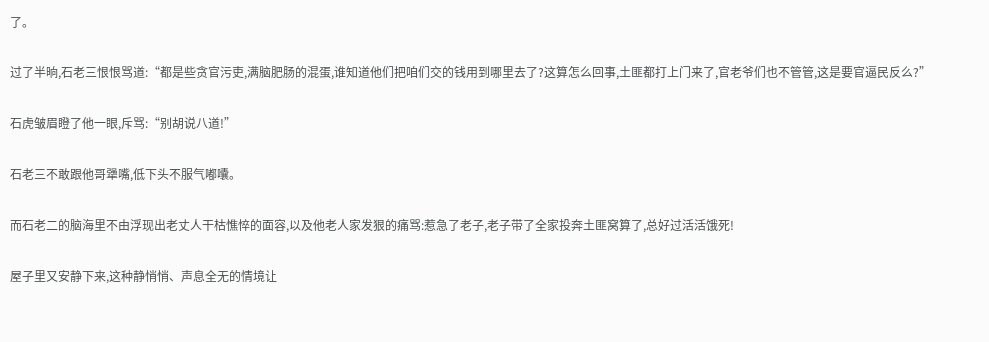了。

过了半晌,石老三恨恨骂道:“都是些贪官污吏,满脑肥肠的混蛋,谁知道他们把咱们交的钱用到哪里去了?这算怎么回事,土匪都打上门来了,官老爷们也不管管,这是要官逼民反么?”

石虎皱眉瞪了他一眼,斥骂:“别胡说八道!”

石老三不敢跟他哥犟嘴,低下头不服气嘟囔。

而石老二的脑海里不由浮现出老丈人干枯憔悴的面容,以及他老人家发狠的痛骂:惹急了老子,老子带了全家投奔土匪窝算了,总好过活活饿死!

屋子里又安静下来,这种静悄悄、声息全无的情境让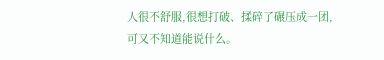人很不舒服,很想打破、揉碎了碾压成一团,可又不知道能说什么。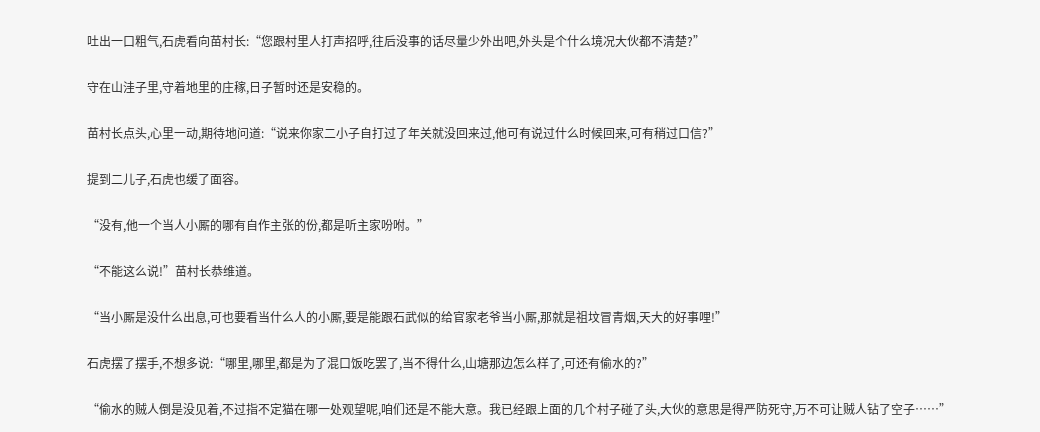吐出一口粗气,石虎看向苗村长:“您跟村里人打声招呼,往后没事的话尽量少外出吧,外头是个什么境况大伙都不清楚?”

守在山洼子里,守着地里的庄稼,日子暂时还是安稳的。

苗村长点头,心里一动,期待地问道:“说来你家二小子自打过了年关就没回来过,他可有说过什么时候回来,可有稍过口信?”

提到二儿子,石虎也缓了面容。

“没有,他一个当人小厮的哪有自作主张的份,都是听主家吩咐。”

“不能这么说!”苗村长恭维道。

“当小厮是没什么出息,可也要看当什么人的小厮,要是能跟石武似的给官家老爷当小厮,那就是祖坟冒青烟,天大的好事哩!”

石虎摆了摆手,不想多说:“哪里,哪里,都是为了混口饭吃罢了,当不得什么,山塘那边怎么样了,可还有偷水的?”

“偷水的贼人倒是没见着,不过指不定猫在哪一处观望呢,咱们还是不能大意。我已经跟上面的几个村子碰了头,大伙的意思是得严防死守,万不可让贼人钻了空子……”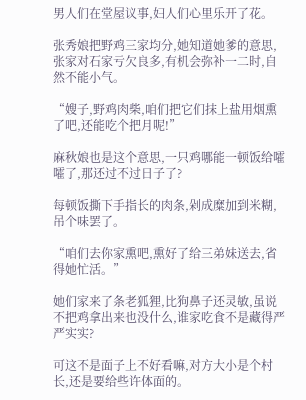男人们在堂屋议事,妇人们心里乐开了花。

张秀娘把野鸡三家均分,她知道她爹的意思,张家对石家亏欠良多,有机会弥补一二时,自然不能小气。

“嫂子,野鸡肉柴,咱们把它们抹上盐用烟熏了吧,还能吃个把月呢!”

麻秋娘也是这个意思,一只鸡哪能一顿饭给嚯嚯了,那还过不过日子了?

每顿饭撕下手指长的肉条,剁成糜加到米糊,吊个味罢了。

“咱们去你家熏吧,熏好了给三弟妹送去,省得她忙活。”

她们家来了条老狐狸,比狗鼻子还灵敏,虽说不把鸡拿出来也没什么,谁家吃食不是藏得严严实实?

可这不是面子上不好看嘛,对方大小是个村长,还是要给些许体面的。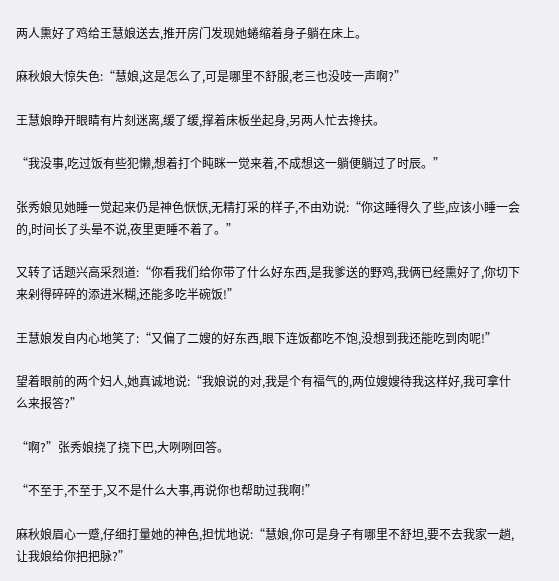两人熏好了鸡给王慧娘送去,推开房门发现她蜷缩着身子躺在床上。

麻秋娘大惊失色:“慧娘,这是怎么了,可是哪里不舒服,老三也没吱一声啊?”

王慧娘睁开眼睛有片刻迷离,缓了缓,撑着床板坐起身,另两人忙去搀扶。

“我没事,吃过饭有些犯懒,想着打个盹眯一觉来着,不成想这一躺便躺过了时辰。”

张秀娘见她睡一觉起来仍是神色恹恹,无精打采的样子,不由劝说:“你这睡得久了些,应该小睡一会的,时间长了头晕不说,夜里更睡不着了。”

又转了话题兴高采烈道:“你看我们给你带了什么好东西,是我爹送的野鸡,我俩已经熏好了,你切下来剁得碎碎的添进米糊,还能多吃半碗饭!”

王慧娘发自内心地笑了:“又偏了二嫂的好东西,眼下连饭都吃不饱,没想到我还能吃到肉呢!”

望着眼前的两个妇人,她真诚地说:“我娘说的对,我是个有福气的,两位嫂嫂待我这样好,我可拿什么来报答?”

“啊?”张秀娘挠了挠下巴,大咧咧回答。

“不至于,不至于,又不是什么大事,再说你也帮助过我啊!”

麻秋娘眉心一蹙,仔细打量她的神色,担忧地说:“慧娘,你可是身子有哪里不舒坦,要不去我家一趟,让我娘给你把把脉?”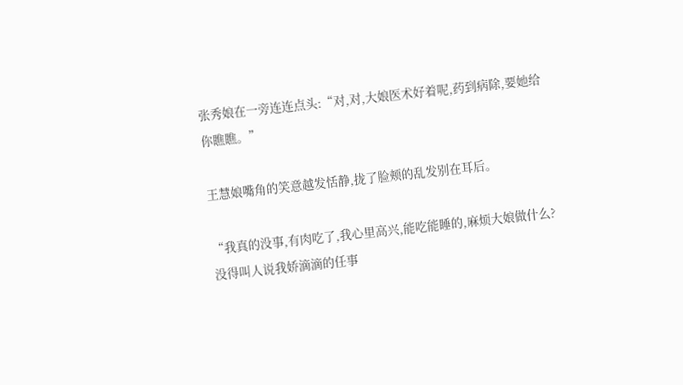张秀娘在一旁连连点头:“对,对,大娘医术好着呢,药到病除,要她给你瞧瞧。”

王慧娘嘴角的笑意越发恬静,拢了脸颊的乱发别在耳后。

“我真的没事,有肉吃了,我心里高兴,能吃能睡的,麻烦大娘做什么?没得叫人说我娇滴滴的任事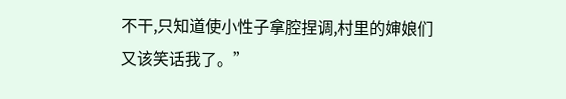不干,只知道使小性子拿腔捏调,村里的婶娘们又该笑话我了。”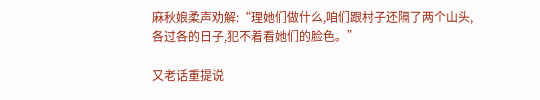麻秋娘柔声劝解:“理她们做什么,咱们跟村子还隔了两个山头,各过各的日子,犯不着看她们的脸色。”

又老话重提说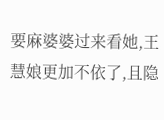要麻婆婆过来看她,王慧娘更加不依了,且隐